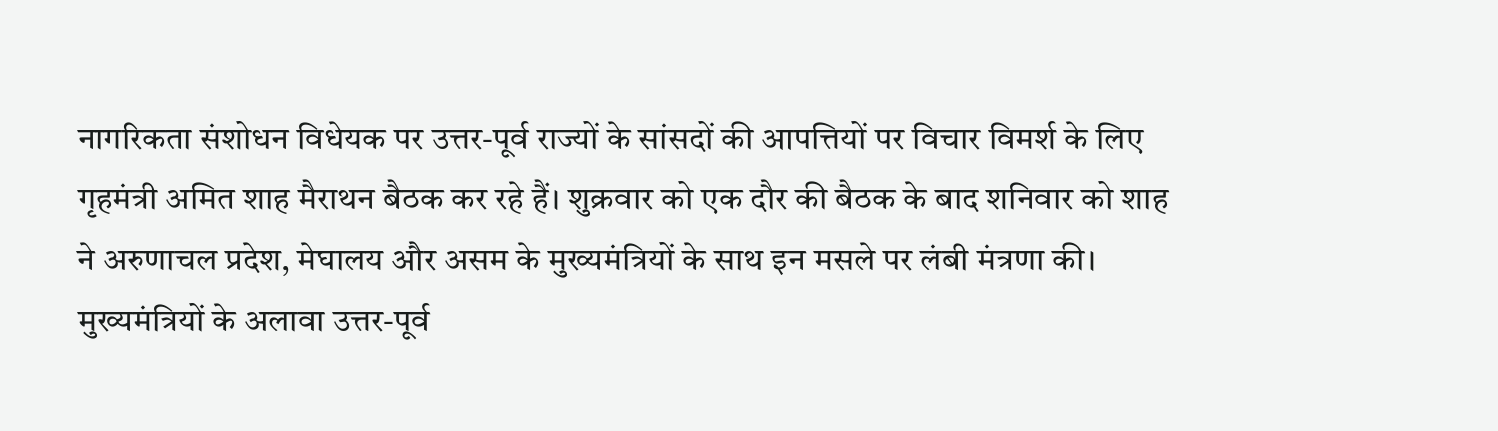नागरिकता संशोधन विधेयक पर उत्तर-पूर्व राज्यों के सांसदों की आपत्तियों पर विचार विमर्श के लिए गृहमंत्री अमित शाह मैराथन बैठक कर रहे हैं। शुक्रवार को एक दौर की बैठक के बाद शनिवार को शाह ने अरुणाचल प्रदेश, मेघालय और असम के मुख्यमंत्रियों के साथ इन मसले पर लंबी मंत्रणा की। मुख्यमंत्रियों के अलावा उत्तर-पूर्व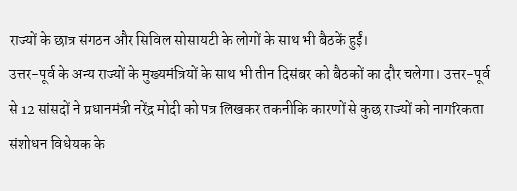राज्यों के छात्र संगठन और सिविल सोसायटी के लोगों के साथ भी बैठकें हुईं।
उत्तर-पूर्व के अन्य राज्यों के मुख्यमंत्रियों के साथ भी तीन दिसंबर को बैठकों का दौर चलेगा। उत्तर-पूर्व से 12 सांसदों ने प्रधानमंत्री नरेंद्र मोदी को पत्र लिखकर तकनीकि कारणों से कुछ राज्यों को नागरिकता संशोधन विधेयक के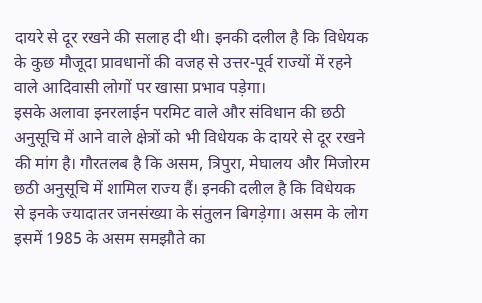दायरे से दूर रखने की सलाह दी थी। इनकी दलील है कि विधेयक के कुछ मौजूदा प्रावधानों की वजह से उत्तर-पूर्व राज्यों में रहने वाले आदिवासी लोगों पर खासा प्रभाव पड़ेगा।
इसके अलावा इनरलाईन परमिट वाले और संविधान की छठी अनुसूचि में आने वाले क्षेत्रों को भी विधेयक के दायरे से दूर रखने की मांग है। गौरतलब है कि असम, त्रिपुरा, मेघालय और मिजोरम छठी अनुसूचि में शामिल राज्य हैं। इनकी दलील है कि विधेयक से इनके ज्यादातर जनसंख्या के संतुलन बिगड़ेगा। असम के लोग इसमें 1985 के असम समझौते का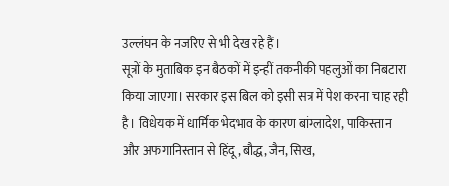उल्लंघन के नजरिए से भी देख रहे हैं।
सूत्रों के मुताबिक इन बैठकों में इन्हीं तकनीकी पहलुओं का निबटारा किया जाएगा। सरकार इस बिल को इसी सत्र में पेश करना चाह रही है। विधेयक में धार्मिक भेदभाव के कारण बांग्लादेश, पाकिस्तान और अफगानिस्तान से हिंदू, बौद्ध, जैन, सिख,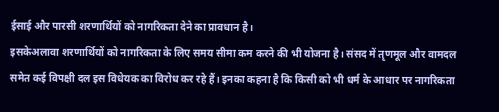ईसाई और पारसी शरणार्थियों को नागरिकता देने का प्रावधान है।
इसकेअलावा शरणार्थियों को नागरिकता के लिए समय सीमा कम करने की भी योजना है। संसद में तृणमूल और वामदल समेत कई विपक्षी दल इस विधेयक का विरोध कर रहे हैं। इनका कहना है कि किसी को भी धर्म के आधार पर नागरिकता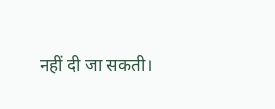नहीं दी जा सकती।